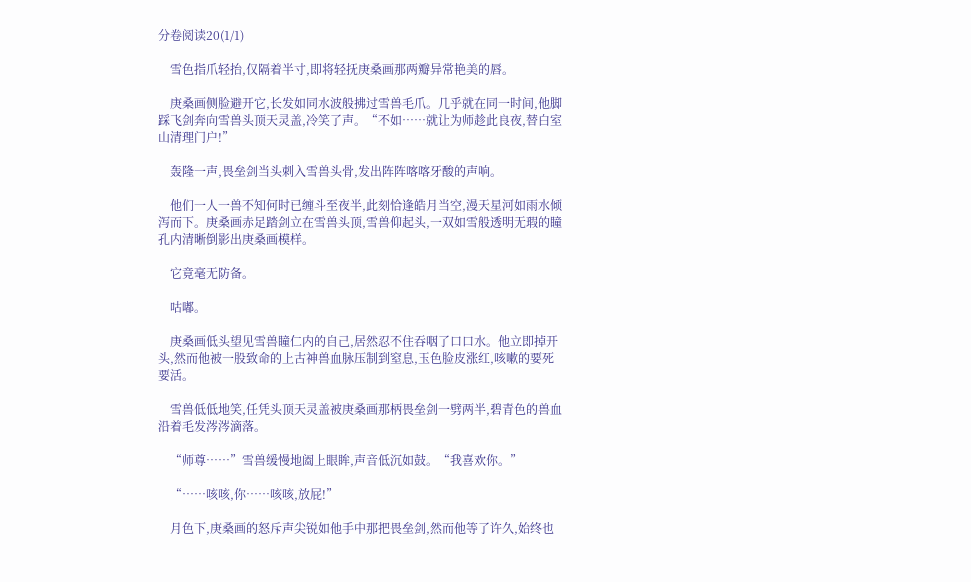分卷阅读20(1/1)

    雪色指爪轻抬,仅隔着半寸,即将轻抚庚桑画那两瓣异常艳美的唇。

    庚桑画侧脸避开它,长发如同水波般拂过雪兽毛爪。几乎就在同一时间,他脚踩飞剑奔向雪兽头顶天灵盖,冷笑了声。“不如……就让为师趁此良夜,替白室山清理门户!”

    轰隆一声,畏垒剑当头刺入雪兽头骨,发出阵阵喀喀牙酸的声响。

    他们一人一兽不知何时已缠斗至夜半,此刻恰逢皓月当空,漫天星河如雨水倾泻而下。庚桑画赤足踏剑立在雪兽头顶,雪兽仰起头,一双如雪般透明无瑕的瞳孔内清晰倒影出庚桑画模样。

    它竟毫无防备。

    咕嘟。

    庚桑画低头望见雪兽瞳仁内的自己,居然忍不住吞咽了口口水。他立即掉开头,然而他被一股致命的上古神兽血脉压制到窒息,玉色脸皮涨红,咳嗽的要死要活。

    雪兽低低地笑,任凭头顶天灵盖被庚桑画那柄畏垒剑一劈两半,碧青色的兽血沿着毛发涔涔滴落。

    “师尊……”雪兽缓慢地阖上眼眸,声音低沉如鼓。“我喜欢你。”

    “……咳咳,你……咳咳,放屁!”

    月色下,庚桑画的怒斥声尖锐如他手中那把畏垒剑,然而他等了许久,始终也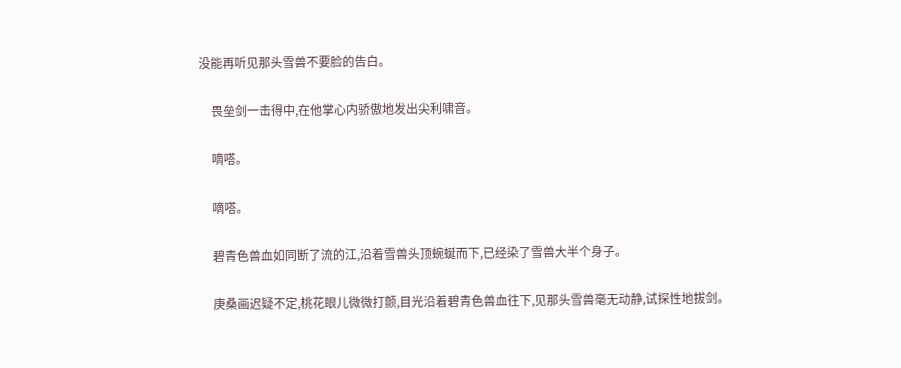没能再听见那头雪兽不要脸的告白。

    畏垒剑一击得中,在他掌心内骄傲地发出尖利啸音。

    嘀嗒。

    嘀嗒。

    碧青色兽血如同断了流的江,沿着雪兽头顶蜿蜒而下,已经染了雪兽大半个身子。

    庚桑画迟疑不定,桃花眼儿微微打颤,目光沿着碧青色兽血往下,见那头雪兽毫无动静,试探性地拔剑。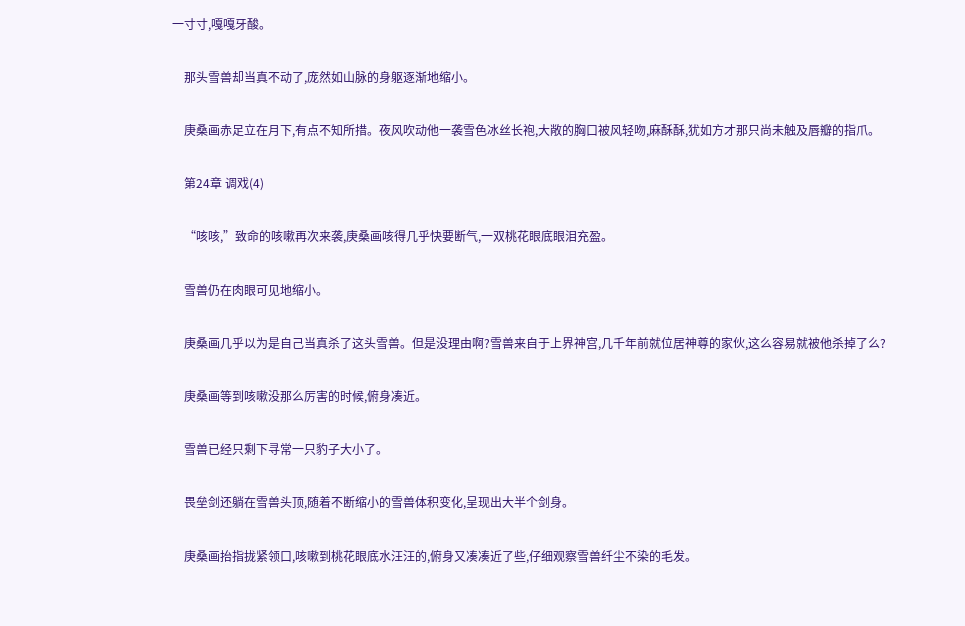一寸寸,嘎嘎牙酸。

    那头雪兽却当真不动了,庞然如山脉的身躯逐渐地缩小。

    庚桑画赤足立在月下,有点不知所措。夜风吹动他一袭雪色冰丝长袍,大敞的胸口被风轻吻,麻酥酥,犹如方才那只尚未触及唇瓣的指爪。

    第24章 调戏(4)

    “咳咳,”致命的咳嗽再次来袭,庚桑画咳得几乎快要断气,一双桃花眼底眼泪充盈。

    雪兽仍在肉眼可见地缩小。

    庚桑画几乎以为是自己当真杀了这头雪兽。但是没理由啊?雪兽来自于上界神宫,几千年前就位居神尊的家伙,这么容易就被他杀掉了么?

    庚桑画等到咳嗽没那么厉害的时候,俯身凑近。

    雪兽已经只剩下寻常一只豹子大小了。

    畏垒剑还躺在雪兽头顶,随着不断缩小的雪兽体积变化,呈现出大半个剑身。

    庚桑画抬指拢紧领口,咳嗽到桃花眼底水汪汪的,俯身又凑凑近了些,仔细观察雪兽纤尘不染的毛发。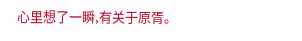心里想了一瞬,有关于原胥。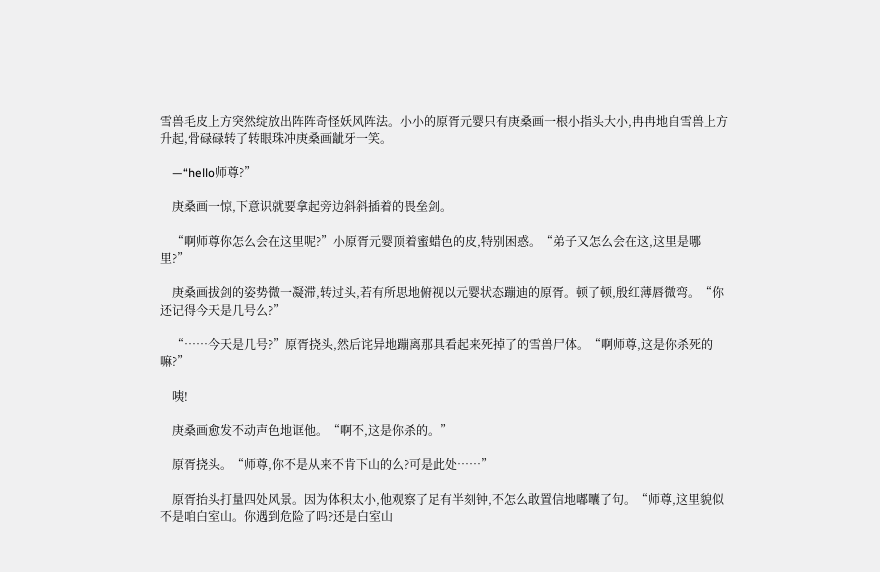雪兽毛皮上方突然绽放出阵阵奇怪妖风阵法。小小的原胥元婴只有庚桑画一根小指头大小,冉冉地自雪兽上方升起,骨碌碌转了转眼珠冲庚桑画龇牙一笑。

    —“hello师尊?”

    庚桑画一惊,下意识就要拿起旁边斜斜插着的畏垒剑。

    “啊师尊你怎么会在这里呢?”小原胥元婴顶着蜜蜡色的皮,特别困惑。“弟子又怎么会在这,这里是哪里?”

    庚桑画拔剑的姿势微一凝滞,转过头,若有所思地俯视以元婴状态蹦迪的原胥。顿了顿,殷红薄唇微弯。“你还记得今天是几号么?”

    “……今天是几号?”原胥挠头,然后诧异地蹦离那具看起来死掉了的雪兽尸体。“啊师尊,这是你杀死的嘛?”

    咦!

    庚桑画愈发不动声色地诓他。“啊不,这是你杀的。”

    原胥挠头。“师尊,你不是从来不肯下山的么?可是此处……”

    原胥抬头打量四处风景。因为体积太小,他观察了足有半刻钟,不怎么敢置信地嘟囔了句。“师尊,这里貌似不是咱白室山。你遇到危险了吗?还是白室山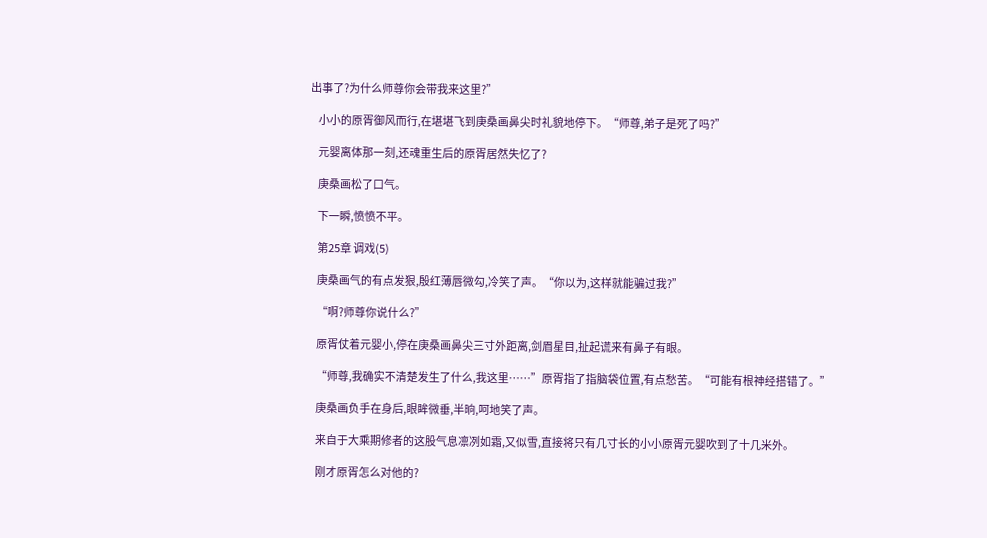出事了?为什么师尊你会带我来这里?”

    小小的原胥御风而行,在堪堪飞到庚桑画鼻尖时礼貌地停下。“师尊,弟子是死了吗?”

    元婴离体那一刻,还魂重生后的原胥居然失忆了?

    庚桑画松了口气。

    下一瞬,愤愤不平。

    第25章 调戏(5)

    庚桑画气的有点发狠,殷红薄唇微勾,冷笑了声。“你以为,这样就能骗过我?”

    “啊?师尊你说什么?”

    原胥仗着元婴小,停在庚桑画鼻尖三寸外距离,剑眉星目,扯起谎来有鼻子有眼。

    “师尊,我确实不清楚发生了什么,我这里……”原胥指了指脑袋位置,有点愁苦。“可能有根神经搭错了。”

    庚桑画负手在身后,眼眸微垂,半晌,呵地笑了声。

    来自于大乘期修者的这股气息凛冽如霜,又似雪,直接将只有几寸长的小小原胥元婴吹到了十几米外。

    刚才原胥怎么对他的?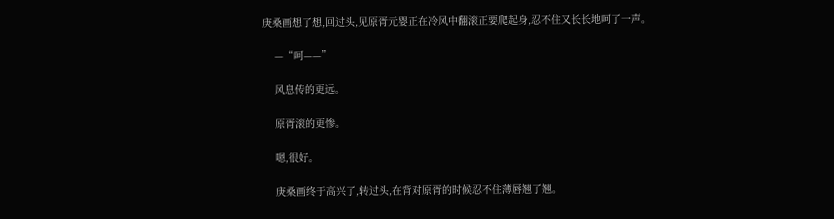庚桑画想了想,回过头,见原胥元婴正在冷风中翻滚正要爬起身,忍不住又长长地呵了一声。

    —“呵——”

    风息传的更远。

    原胥滚的更惨。

    嗯,很好。

    庚桑画终于高兴了,转过头,在背对原胥的时候忍不住薄唇翘了翘。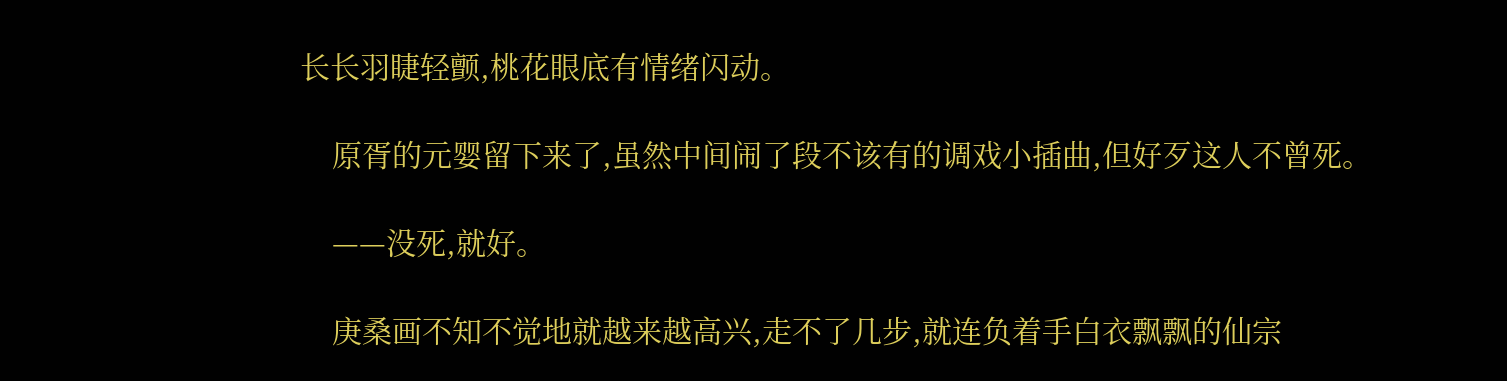长长羽睫轻颤,桃花眼底有情绪闪动。

    原胥的元婴留下来了,虽然中间闹了段不该有的调戏小插曲,但好歹这人不曾死。

    ——没死,就好。

    庚桑画不知不觉地就越来越高兴,走不了几步,就连负着手白衣飘飘的仙宗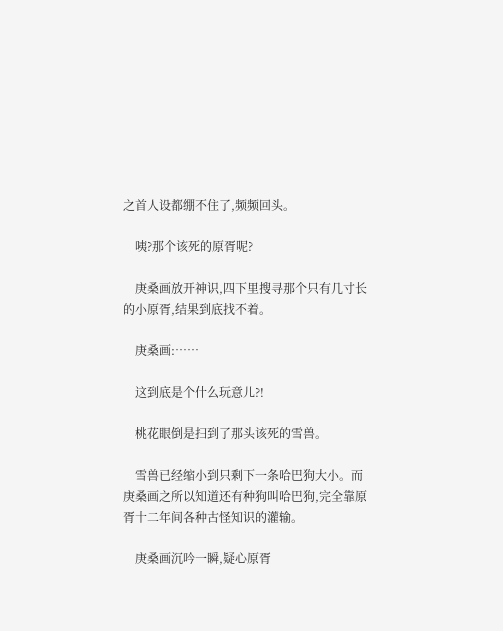之首人设都绷不住了,频频回头。

    咦?那个该死的原胥呢?

    庚桑画放开神识,四下里搜寻那个只有几寸长的小原胥,结果到底找不着。

    庚桑画:……

    这到底是个什么玩意儿?!

    桃花眼倒是扫到了那头该死的雪兽。

    雪兽已经缩小到只剩下一条哈巴狗大小。而庚桑画之所以知道还有种狗叫哈巴狗,完全靠原胥十二年间各种古怪知识的灌输。

    庚桑画沉吟一瞬,疑心原胥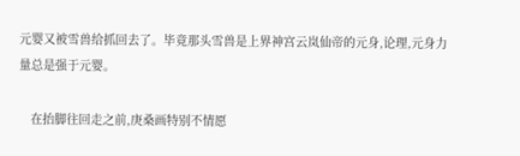元婴又被雪兽给抓回去了。毕竟那头雪兽是上界神宫云岚仙帝的元身,论理,元身力量总是强于元婴。

    在抬脚往回走之前,庚桑画特别不情愿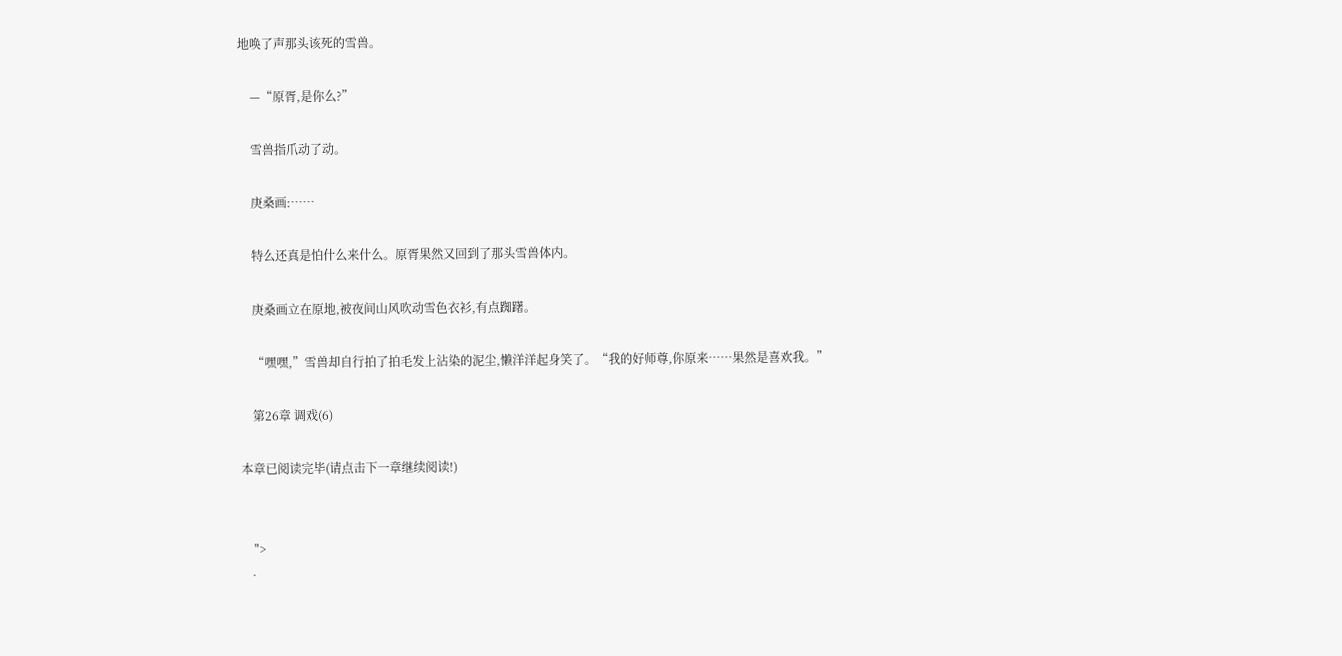地唤了声那头该死的雪兽。

    —“原胥,是你么?”

    雪兽指爪动了动。

    庚桑画:……

    特么还真是怕什么来什么。原胥果然又回到了那头雪兽体内。

    庚桑画立在原地,被夜间山风吹动雪色衣衫,有点踟躇。

    “嘿嘿,”雪兽却自行拍了拍毛发上沾染的泥尘,懒洋洋起身笑了。“我的好师尊,你原来……果然是喜欢我。”

    第26章 调戏(6)

本章已阅读完毕(请点击下一章继续阅读!)


    ">
  •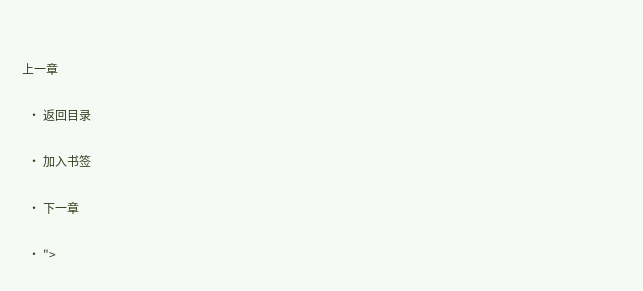上一章

  • 返回目录

  • 加入书签

  • 下一章

  • ">